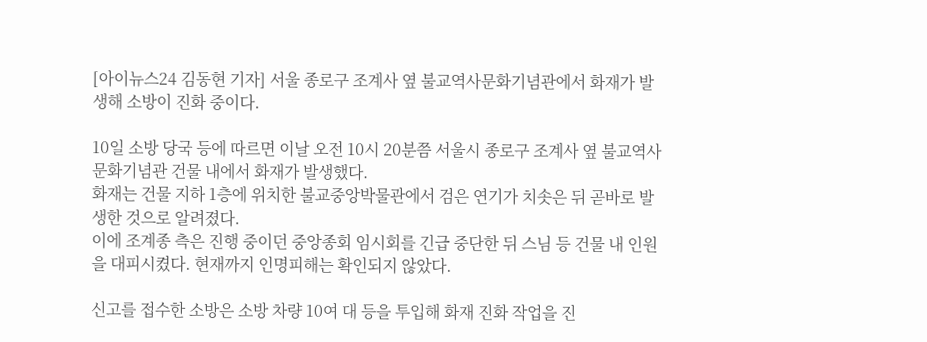[아이뉴스24 김동현 기자] 서울 종로구 조계사 옆 불교역사문화기념관에서 화재가 발생해 소방이 진화 중이다.

10일 소방 당국 등에 따르면 이날 오전 10시 20분쯤 서울시 종로구 조계사 옆 불교역사문화기념관 건물 내에서 화재가 발생했다.
화재는 건물 지하 1층에 위치한 불교중앙박물관에서 검은 연기가 치솟은 뒤 곧바로 발생한 것으로 알려졌다.
이에 조계종 측은 진행 중이던 중앙종회 임시회를 긴급 중단한 뒤 스님 등 건물 내 인원을 대피시켰다. 현재까지 인명피해는 확인되지 않았다.

신고를 접수한 소방은 소방 차량 10여 대 등을 투입해 화재 진화 작업을 진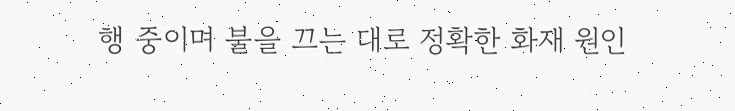행 중이며 불을 끄는 대로 정확한 화재 원인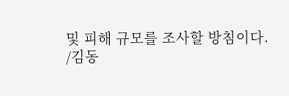및 피해 규모를 조사할 방침이다.
/김동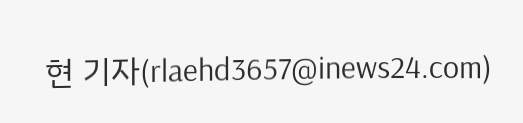현 기자(rlaehd3657@inews24.com)